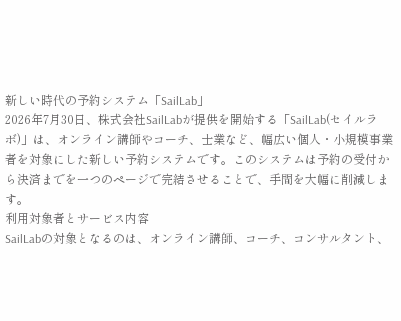新しい時代の予約システム「SailLab」
2026年7月30日、株式会社SailLabが提供を開始する「SailLab(セイルラボ)」は、オンライン講師やコーチ、士業など、幅広い個人・小規模事業者を対象にした新しい予約システムです。このシステムは予約の受付から決済までを一つのページで完結させることで、手間を大幅に削減します。
利用対象者とサービス内容
SailLabの対象となるのは、オンライン講師、コーチ、コンサルタント、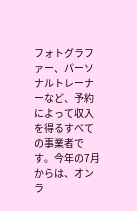フォトグラファー、パーソナルトレーナーなど、予約によって収入を得るすべての事業者です。今年の7月からは、オンラ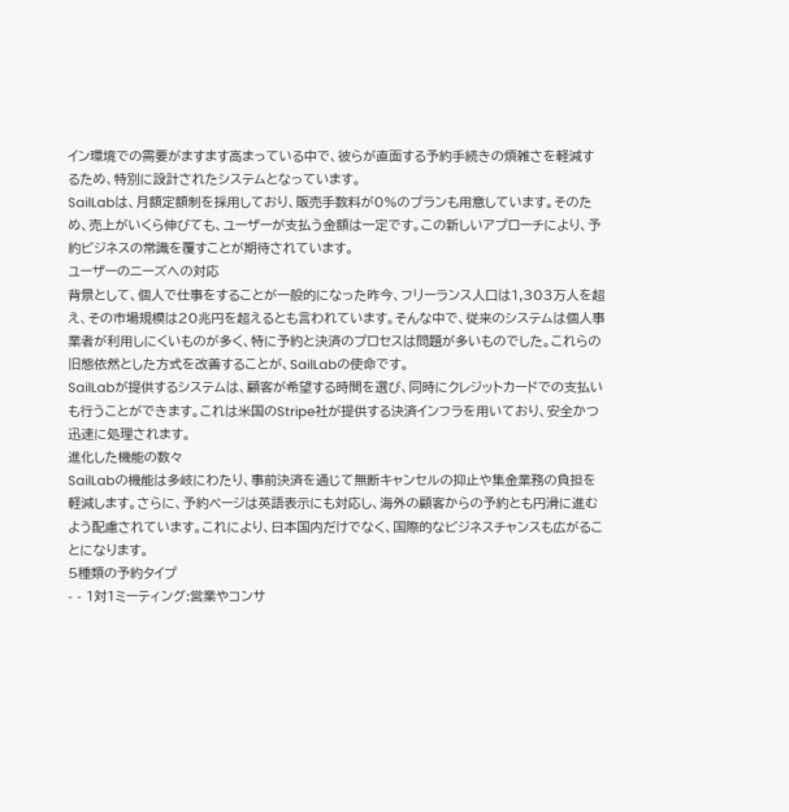イン環境での需要がますます高まっている中で、彼らが直面する予約手続きの煩雑さを軽減するため、特別に設計されたシステムとなっています。
SailLabは、月額定額制を採用しており、販売手数料が0%のプランも用意しています。そのため、売上がいくら伸びても、ユーザーが支払う金額は一定です。この新しいアプローチにより、予約ビジネスの常識を覆すことが期待されています。
ユーザーのニーズへの対応
背景として、個人で仕事をすることが一般的になった昨今、フリーランス人口は1,303万人を超え、その市場規模は20兆円を超えるとも言われています。そんな中で、従来のシステムは個人事業者が利用しにくいものが多く、特に予約と決済のプロセスは問題が多いものでした。これらの旧態依然とした方式を改善することが、SailLabの使命です。
SailLabが提供するシステムは、顧客が希望する時間を選び、同時にクレジットカードでの支払いも行うことができます。これは米国のStripe社が提供する決済インフラを用いており、安全かつ迅速に処理されます。
進化した機能の数々
SailLabの機能は多岐にわたり、事前決済を通じて無断キャンセルの抑止や集金業務の負担を軽減します。さらに、予約ページは英語表示にも対応し、海外の顧客からの予約とも円滑に進むよう配慮されています。これにより、日本国内だけでなく、国際的なビジネスチャンスも広がることになります。
5種類の予約タイプ
- - 1対1ミーティング:営業やコンサ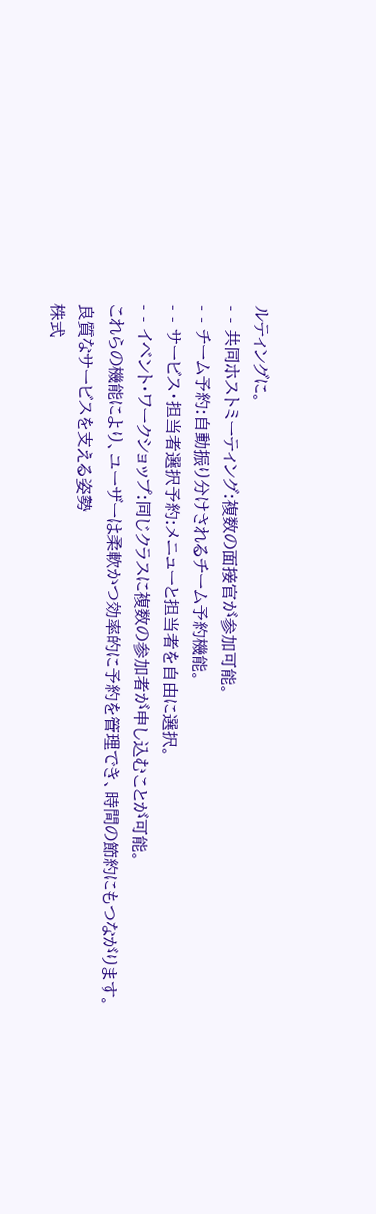ルティングに。
- - 共同ホストミーティング:複数の面接官が参加可能。
- - チーム予約:自動振り分けされるチーム予約機能。
- - サービス・担当者選択予約:メニューと担当者を自由に選択。
- - イベント・ワークショップ:同じクラスに複数の参加者が申し込むことが可能。
これらの機能により、ユーザーは柔軟かつ効率的に予約を管理でき、時間の節約にもつながります。
良質なサービスを支える姿勢
株式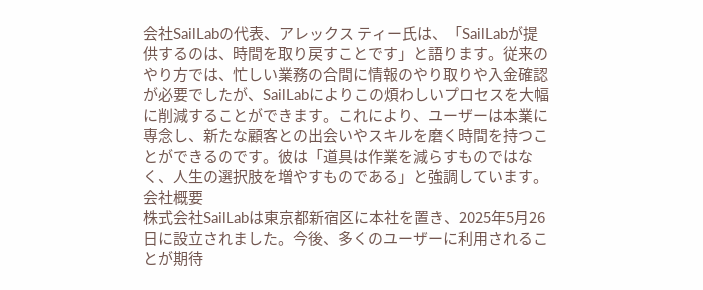会社SailLabの代表、アレックス ティー氏は、「SailLabが提供するのは、時間を取り戻すことです」と語ります。従来のやり方では、忙しい業務の合間に情報のやり取りや入金確認が必要でしたが、SailLabによりこの煩わしいプロセスを大幅に削減することができます。これにより、ユーザーは本業に専念し、新たな顧客との出会いやスキルを磨く時間を持つことができるのです。彼は「道具は作業を減らすものではなく、人生の選択肢を増やすものである」と強調しています。
会社概要
株式会社SailLabは東京都新宿区に本社を置き、2025年5月26日に設立されました。今後、多くのユーザーに利用されることが期待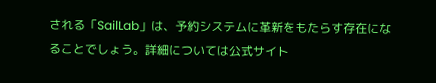される「SailLab」は、予約システムに革新をもたらす存在になることでしょう。詳細については公式サイト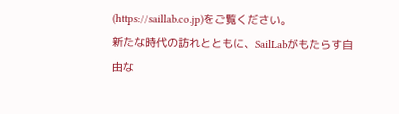(https://saillab.co.jp)をご覧ください。
新たな時代の訪れとともに、SailLabがもたらす自由な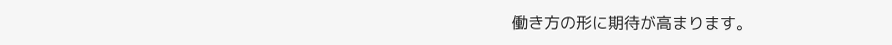働き方の形に期待が高まります。